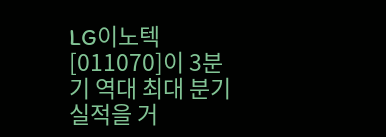LG이노텍[011070]이 3분기 역대 최대 분기 실적을 거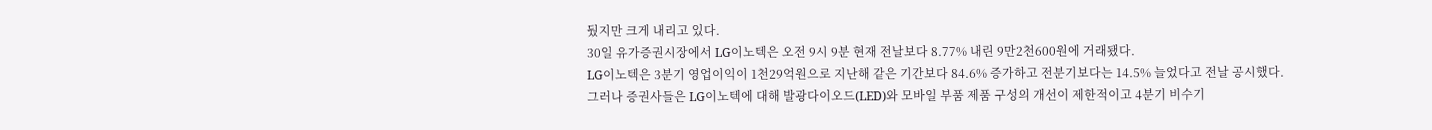뒀지만 크게 내리고 있다.
30일 유가증권시장에서 LG이노텍은 오전 9시 9분 현재 전날보다 8.77% 내린 9만2천600원에 거래됐다.
LG이노텍은 3분기 영업이익이 1천29억원으로 지난해 같은 기간보다 84.6% 증가하고 전분기보다는 14.5% 늘었다고 전날 공시했다.
그러나 증권사들은 LG이노텍에 대해 발광다이오드(LED)와 모바일 부품 제품 구성의 개선이 제한적이고 4분기 비수기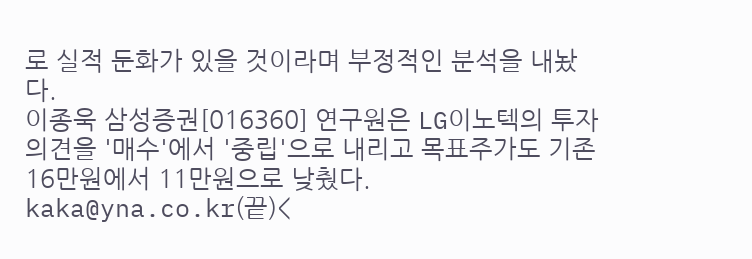로 실적 둔화가 있을 것이라며 부정적인 분석을 내놨다.
이종욱 삼성증권[016360] 연구원은 LG이노텍의 투자의견을 '매수'에서 '중립'으로 내리고 목표주가도 기존 16만원에서 11만원으로 낮췄다.
kaka@yna.co.kr(끝)<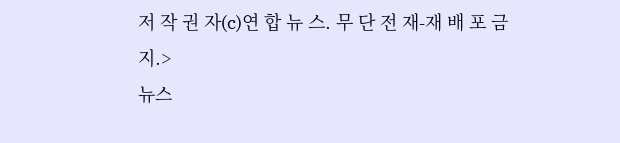저 작 권 자(c)연 합 뉴 스. 무 단 전 재-재 배 포 금 지.>
뉴스